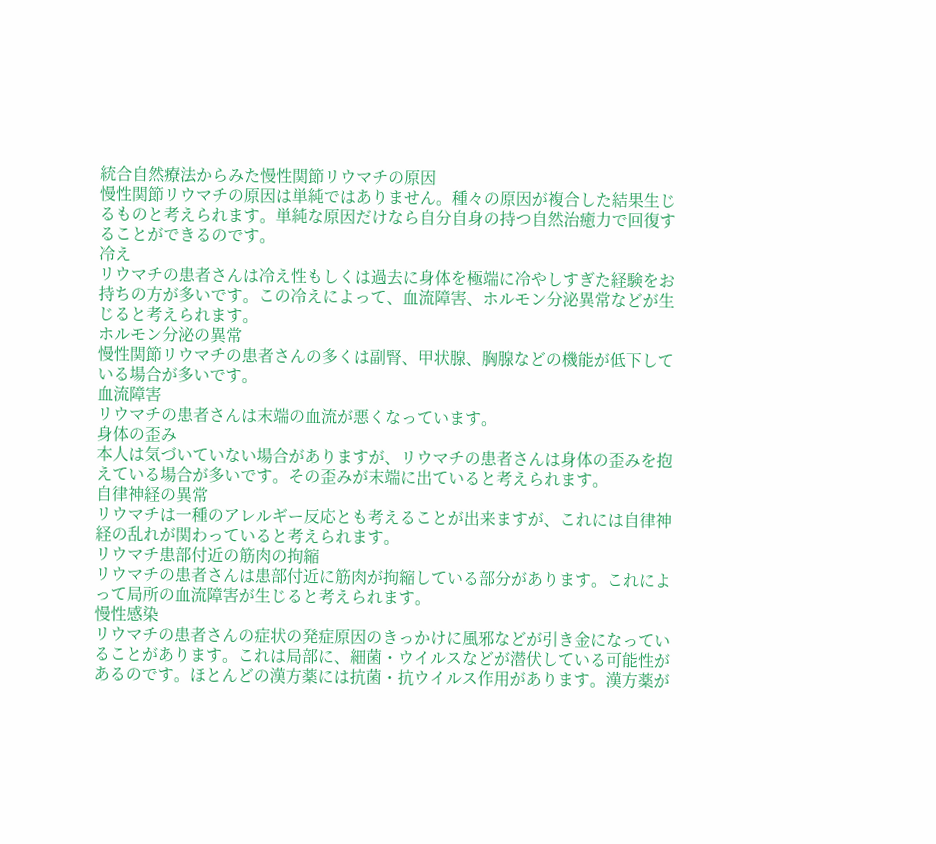統合自然療法からみた慢性関節リウマチの原因
慢性関節リウマチの原因は単純ではありません。種々の原因が複合した結果生じるものと考えられます。単純な原因だけなら自分自身の持つ自然治癒力で回復することができるのです。
冷え
リウマチの患者さんは冷え性もしくは過去に身体を極端に冷やしすぎた経験をお持ちの方が多いです。この冷えによって、血流障害、ホルモン分泌異常などが生じると考えられます。
ホルモン分泌の異常
慢性関節リウマチの患者さんの多くは副腎、甲状腺、胸腺などの機能が低下している場合が多いです。
血流障害
リウマチの患者さんは末端の血流が悪くなっています。
身体の歪み
本人は気づいていない場合がありますが、リウマチの患者さんは身体の歪みを抱えている場合が多いです。その歪みが末端に出ていると考えられます。
自律神経の異常
リウマチは一種のアレルギー反応とも考えることが出来ますが、これには自律神経の乱れが関わっていると考えられます。
リウマチ患部付近の筋肉の拘縮
リウマチの患者さんは患部付近に筋肉が拘縮している部分があります。これによって局所の血流障害が生じると考えられます。
慢性感染
リウマチの患者さんの症状の発症原因のきっかけに風邪などが引き金になっていることがあります。これは局部に、細菌・ウイルスなどが潜伏している可能性があるのです。ほとんどの漢方薬には抗菌・抗ウイルス作用があります。漢方薬が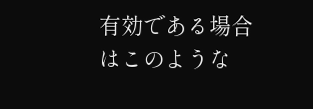有効である場合はこのような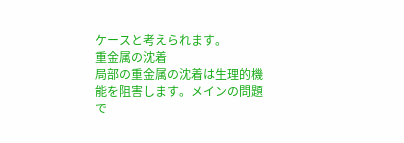ケースと考えられます。
重金属の沈着
局部の重金属の沈着は生理的機能を阻害します。メインの問題で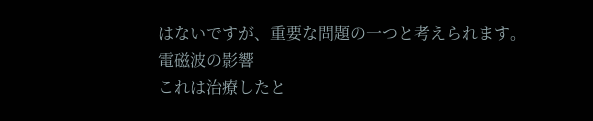はないですが、重要な問題の一つと考えられます。
電磁波の影響
これは治療したと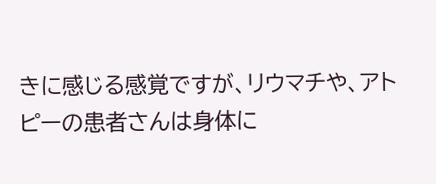きに感じる感覚ですが、リウマチや、アトピーの患者さんは身体に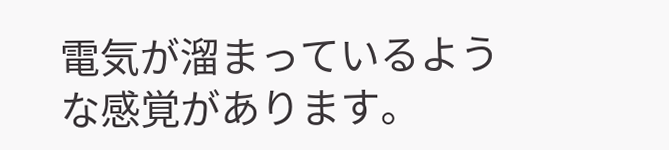電気が溜まっているような感覚があります。